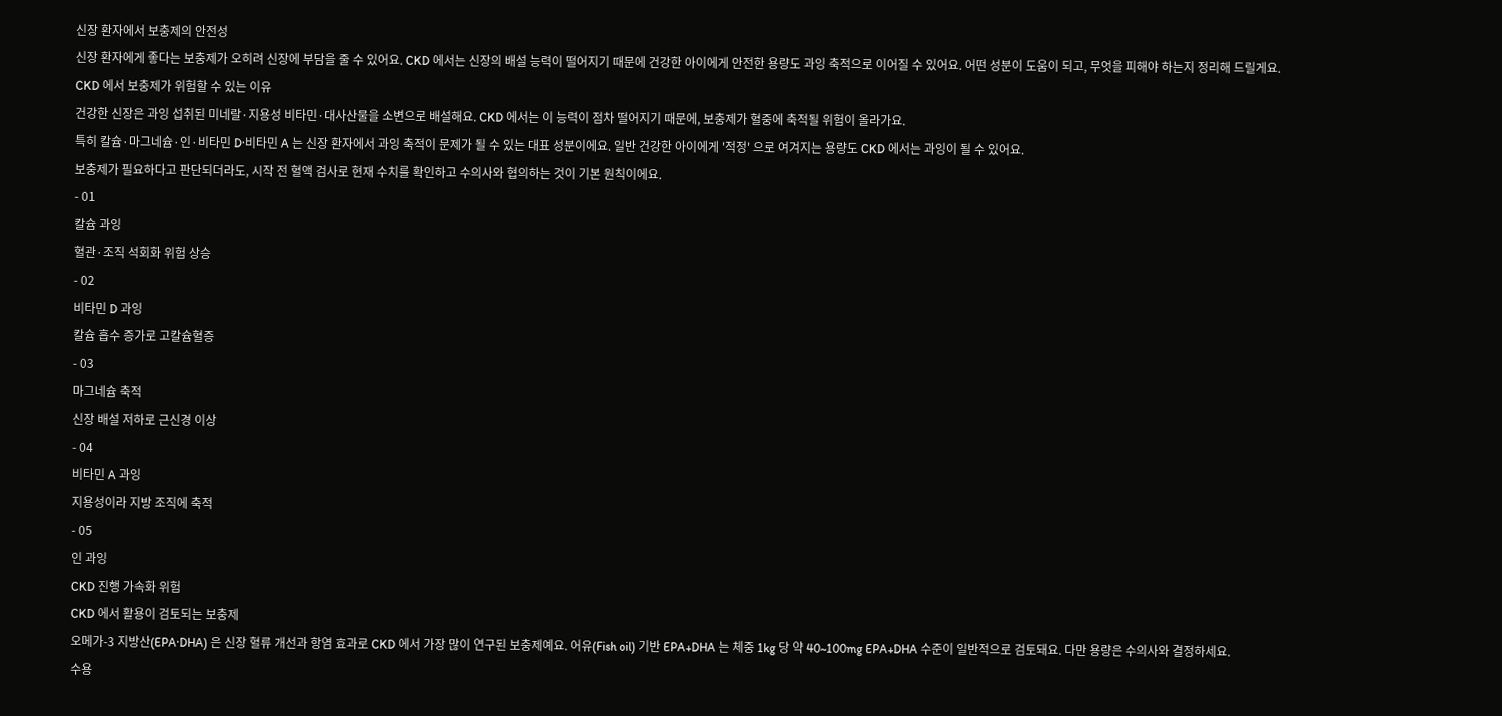신장 환자에서 보충제의 안전성
신장 환자에게 좋다는 보충제가 오히려 신장에 부담을 줄 수 있어요. CKD 에서는 신장의 배설 능력이 떨어지기 때문에 건강한 아이에게 안전한 용량도 과잉 축적으로 이어질 수 있어요. 어떤 성분이 도움이 되고, 무엇을 피해야 하는지 정리해 드릴게요.
CKD 에서 보충제가 위험할 수 있는 이유
건강한 신장은 과잉 섭취된 미네랄·지용성 비타민·대사산물을 소변으로 배설해요. CKD 에서는 이 능력이 점차 떨어지기 때문에, 보충제가 혈중에 축적될 위험이 올라가요.
특히 칼슘·마그네슘·인·비타민 D·비타민 A 는 신장 환자에서 과잉 축적이 문제가 될 수 있는 대표 성분이에요. 일반 건강한 아이에게 '적정' 으로 여겨지는 용량도 CKD 에서는 과잉이 될 수 있어요.
보충제가 필요하다고 판단되더라도, 시작 전 혈액 검사로 현재 수치를 확인하고 수의사와 협의하는 것이 기본 원칙이에요.
- 01
칼슘 과잉
혈관·조직 석회화 위험 상승
- 02
비타민 D 과잉
칼슘 흡수 증가로 고칼슘혈증
- 03
마그네슘 축적
신장 배설 저하로 근신경 이상
- 04
비타민 A 과잉
지용성이라 지방 조직에 축적
- 05
인 과잉
CKD 진행 가속화 위험
CKD 에서 활용이 검토되는 보충제
오메가-3 지방산(EPA·DHA) 은 신장 혈류 개선과 항염 효과로 CKD 에서 가장 많이 연구된 보충제예요. 어유(Fish oil) 기반 EPA+DHA 는 체중 1kg 당 약 40~100mg EPA+DHA 수준이 일반적으로 검토돼요. 다만 용량은 수의사와 결정하세요.
수용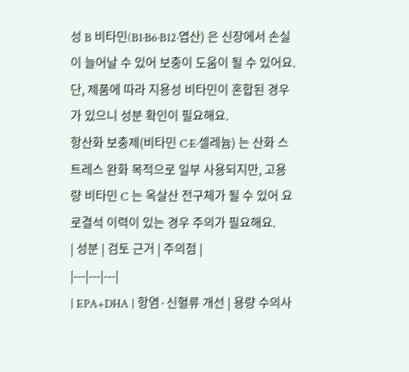성 B 비타민(B1·B6·B12·엽산) 은 신장에서 손실이 늘어날 수 있어 보충이 도움이 될 수 있어요. 단, 제품에 따라 지용성 비타민이 혼합된 경우가 있으니 성분 확인이 필요해요.
항산화 보충제(비타민 C·E·셀레늄) 는 산화 스트레스 완화 목적으로 일부 사용되지만, 고용량 비타민 C 는 옥살산 전구체가 될 수 있어 요로결석 이력이 있는 경우 주의가 필요해요.
| 성분 | 검토 근거 | 주의점 |
|---|---|---|
| EPA+DHA | 항염·신혈류 개선 | 용량 수의사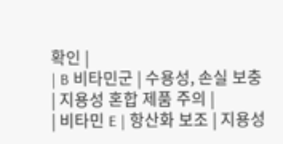확인 |
| B 비타민군 | 수용성, 손실 보충 | 지용성 혼합 제품 주의 |
| 비타민 E | 항산화 보조 | 지용성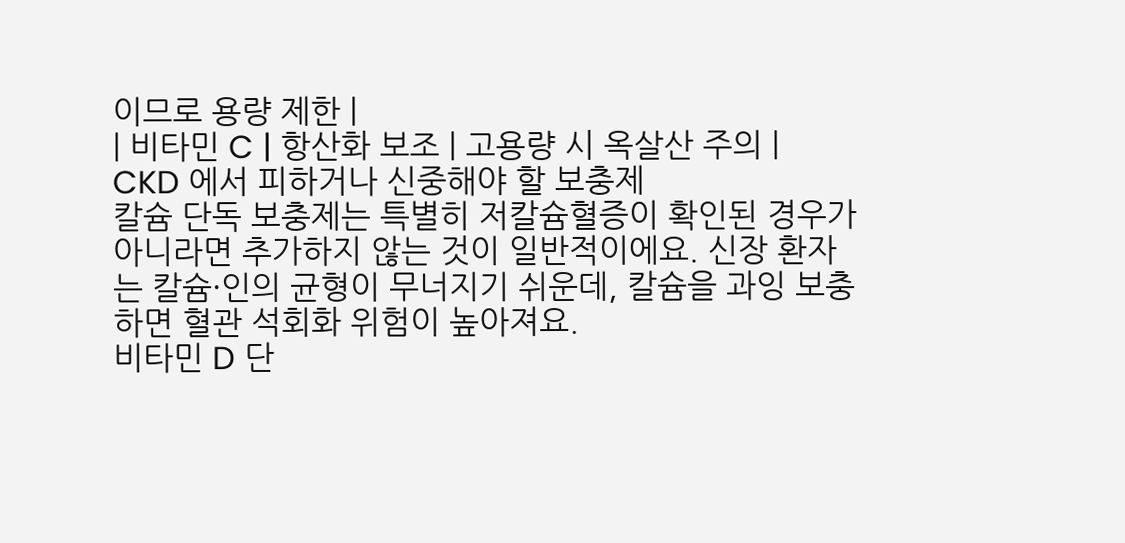이므로 용량 제한 |
| 비타민 C | 항산화 보조 | 고용량 시 옥살산 주의 |
CKD 에서 피하거나 신중해야 할 보충제
칼슘 단독 보충제는 특별히 저칼슘혈증이 확인된 경우가 아니라면 추가하지 않는 것이 일반적이에요. 신장 환자는 칼슘·인의 균형이 무너지기 쉬운데, 칼슘을 과잉 보충하면 혈관 석회화 위험이 높아져요.
비타민 D 단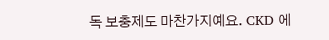독 보충제도 마찬가지예요. CKD 에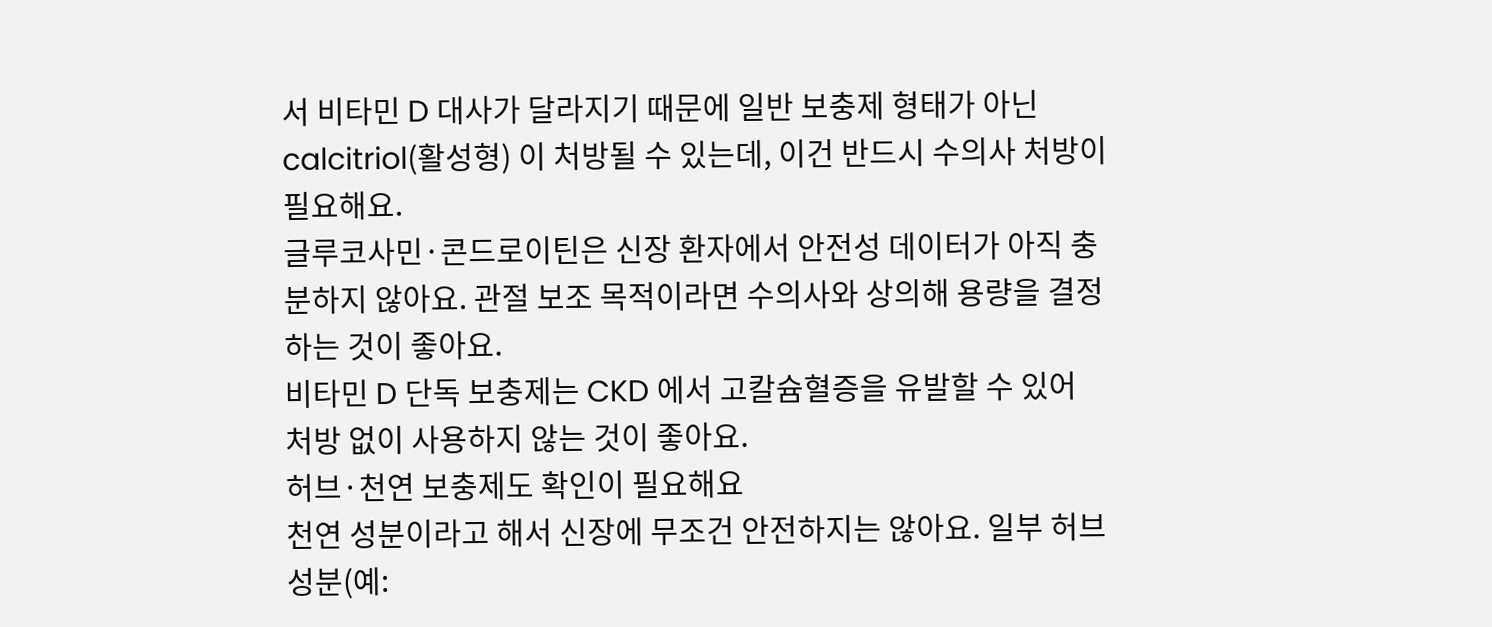서 비타민 D 대사가 달라지기 때문에 일반 보충제 형태가 아닌 calcitriol(활성형) 이 처방될 수 있는데, 이건 반드시 수의사 처방이 필요해요.
글루코사민·콘드로이틴은 신장 환자에서 안전성 데이터가 아직 충분하지 않아요. 관절 보조 목적이라면 수의사와 상의해 용량을 결정하는 것이 좋아요.
비타민 D 단독 보충제는 CKD 에서 고칼슘혈증을 유발할 수 있어 처방 없이 사용하지 않는 것이 좋아요.
허브·천연 보충제도 확인이 필요해요
천연 성분이라고 해서 신장에 무조건 안전하지는 않아요. 일부 허브 성분(예: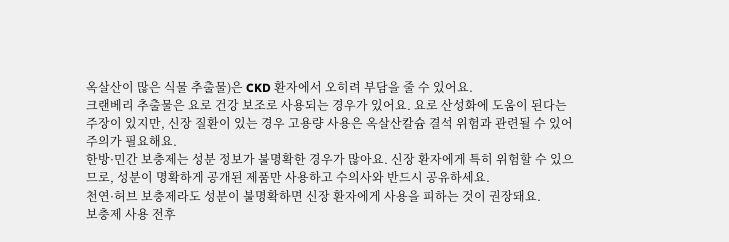옥살산이 많은 식물 추출물)은 CKD 환자에서 오히려 부담을 줄 수 있어요.
크랜베리 추출물은 요로 건강 보조로 사용되는 경우가 있어요. 요로 산성화에 도움이 된다는 주장이 있지만, 신장 질환이 있는 경우 고용량 사용은 옥살산칼슘 결석 위험과 관련될 수 있어 주의가 필요해요.
한방·민간 보충제는 성분 정보가 불명확한 경우가 많아요. 신장 환자에게 특히 위험할 수 있으므로, 성분이 명확하게 공개된 제품만 사용하고 수의사와 반드시 공유하세요.
천연·허브 보충제라도 성분이 불명확하면 신장 환자에게 사용을 피하는 것이 권장돼요.
보충제 사용 전후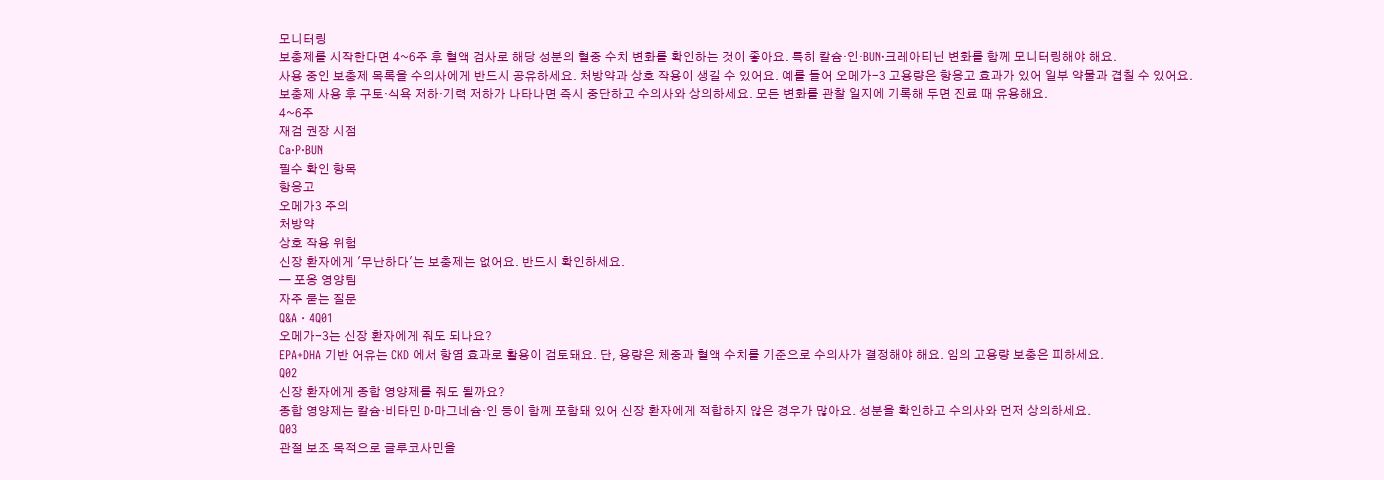모니터링
보충제를 시작한다면 4~6주 후 혈액 검사로 해당 성분의 혈중 수치 변화를 확인하는 것이 좋아요. 특히 칼슘·인·BUN·크레아티닌 변화를 함께 모니터링해야 해요.
사용 중인 보충제 목록을 수의사에게 반드시 공유하세요. 처방약과 상호 작용이 생길 수 있어요. 예를 들어 오메가-3 고용량은 항응고 효과가 있어 일부 약물과 겹칠 수 있어요.
보충제 사용 후 구토·식욕 저하·기력 저하가 나타나면 즉시 중단하고 수의사와 상의하세요. 모든 변화를 관찰 일지에 기록해 두면 진료 때 유용해요.
4~6주
재검 권장 시점
Ca·P·BUN
필수 확인 항목
항응고
오메가3 주의
처방약
상호 작용 위험
신장 환자에게 '무난하다'는 보충제는 없어요. 반드시 확인하세요.
— 포옹 영양팀
자주 묻는 질문
Q&A · 4Q01
오메가-3는 신장 환자에게 줘도 되나요?
EPA+DHA 기반 어유는 CKD 에서 항염 효과로 활용이 검토돼요. 단, 용량은 체중과 혈액 수치를 기준으로 수의사가 결정해야 해요. 임의 고용량 보충은 피하세요.
Q02
신장 환자에게 종합 영양제를 줘도 될까요?
종합 영양제는 칼슘·비타민 D·마그네슘·인 등이 함께 포함돼 있어 신장 환자에게 적합하지 않은 경우가 많아요. 성분을 확인하고 수의사와 먼저 상의하세요.
Q03
관절 보조 목적으로 글루코사민을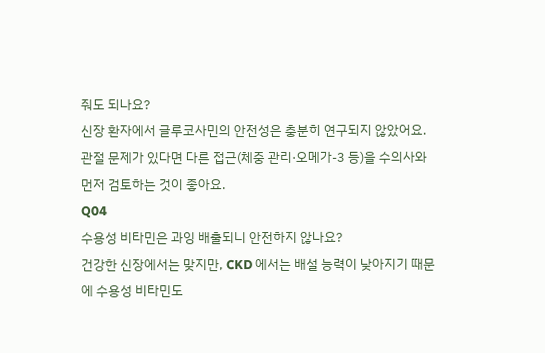줘도 되나요?
신장 환자에서 글루코사민의 안전성은 충분히 연구되지 않았어요. 관절 문제가 있다면 다른 접근(체중 관리·오메가-3 등)을 수의사와 먼저 검토하는 것이 좋아요.
Q04
수용성 비타민은 과잉 배출되니 안전하지 않나요?
건강한 신장에서는 맞지만, CKD 에서는 배설 능력이 낮아지기 때문에 수용성 비타민도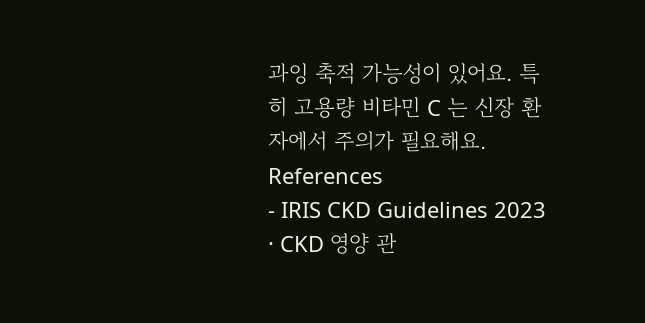과잉 축적 가능성이 있어요. 특히 고용량 비타민 C 는 신장 환자에서 주의가 필요해요.
References
- IRIS CKD Guidelines 2023 · CKD 영양 관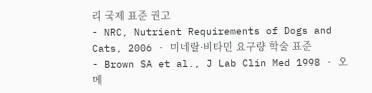리 국제 표준 권고
- NRC, Nutrient Requirements of Dogs and Cats, 2006 · 미네랄·비타민 요구량 학술 표준
- Brown SA et al., J Lab Clin Med 1998 · 오메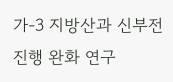가-3 지방산과 신부전 진행 완화 연구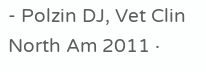- Polzin DJ, Vet Clin North Am 2011 ·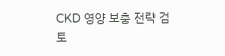CKD 영양 보충 전략 검토